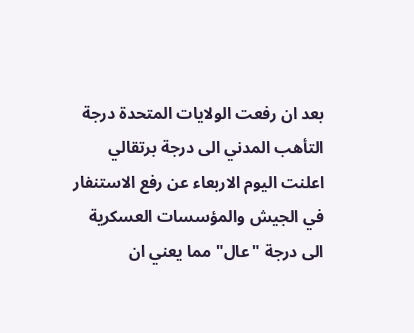بعد ان رفعت الولايات المتحدة درجة التأهب المدني الى درجة برتقالي اعلنت اليوم الاربعاء عن رفع الاستنفار في الجيش والمؤسسات العسكرية الى درجة "عال" مما يعني ان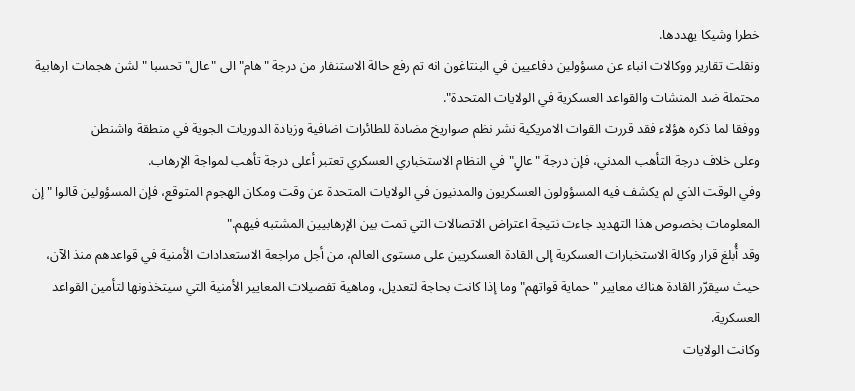خطرا وشيكا يهددها.
ونقلت تقارير ووكالات انباء عن مسؤولين دفاعيين في البنتاغون انه تم رفع حالة الاستنفار من درجة "هام" الى "عال" تحسبا "لشن هجمات ارهابية محتملة ضد المنشات والقواعد العسكرية في الولايات المتحدة".
ووفقا لما ذكره هؤلاء فقد قررت القوات الامريكية نشر نظم صواريخ مضادة للطائرات اضافية وزيادة الدوريات الجوية في منطقة واشنطن
وعلى خلاف درجة التأهب المدني، فإن درجة "عالٍ" في النظام الاستخباري العسكري تعتبر أعلى درجة تأهب لمواجة الإرهاب.
وفي الوقت الذي لم يكشف فيه المسؤولون العسكريون والمدنيون في الولايات المتحدة عن وقت ومكان الهجوم المتوقع، فإن المسؤولين قالوا "إن المعلومات بخصوص هذا التهديد جاءت نتيجة اعتراض الاتصالات التي تمت بين الإرهابيين المشتبه فيهم."
وقد أُبلغ قرار وكالة الاستخبارات العسكرية إلى القادة العسكريين على مستوى العالم، من أجل مراجعة الاستعدادات الأمنية في قواعدهم منذ الآن، حيث سيقرّر القادة هناك معايير "حماية قواتهم" وما إذا كانت بحاجة لتعديل، وماهية تفصيلات المعايير الأمنية التي سيتخذونها لتأمين القواعد العسكرية.
وكانت الولايات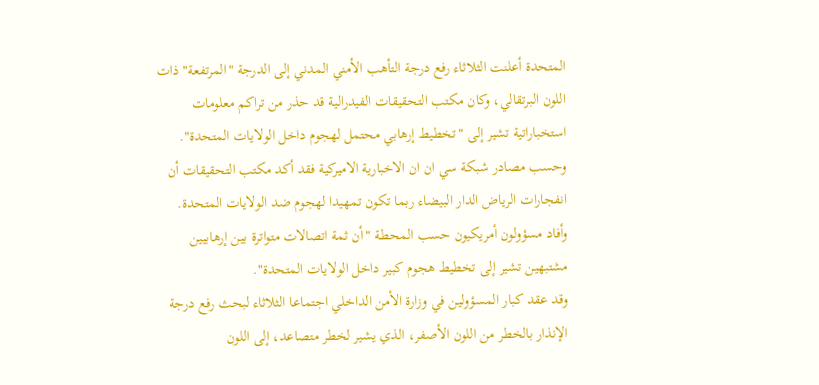المتحدة أعلنت الثلاثاء رفع درجة التأهب الأمني المدني إلى الدرجة "المرتفعة" ذات اللون البرتقالي، وكان مكتب التحقيقات الفيدرالية قد حذر من تراكم معلومات استخباراتية تشير إلى "تخطيط إرهابي محتمل لهجوم داخل الولايات المتحدة".
وحسب مصادر شبكة سي ان ان الاخبارية الاميركية فقد أكد مكتب التحقيقات أن انفجارات الرياض الدار البيضاء ربما تكون تمهيدا لهجوم ضد الولايات المتحدة.
وأفاد مسؤولون أمريكيون حسب المحطة "أن ثمة اتصالات متواترة بين إرهابيين مشتبهين تشير إلى تخطيط هجوم كبير داخل الولايات المتحدة".
وقد عقد كبار المسؤولين في وزارة الأمن الداخلي اجتماعا الثلاثاء لبحث رفع درجة الإنذار بالخطر من اللون الأصفر، الذي يشير لخطر متصاعد، إلى اللون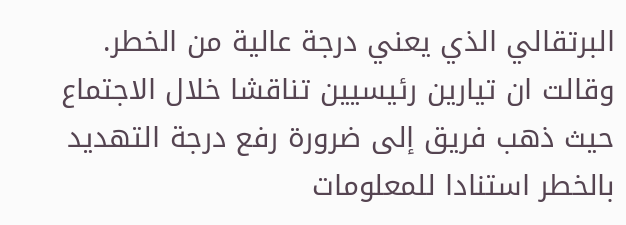البرتقالي الذي يعني درجة عالية من الخطر.
وقالت ان تيارين رئيسيين تناقشا خلال الاجتماع حيث ذهب فريق إلى ضرورة رفع درجة التهديد بالخطر استنادا للمعلومات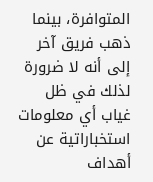المتوافرة، بينما ذهب فريق آخر إلى أنه لا ضرورة لذلك في ظل غياب أي معلومات استخباراتية عن أهداف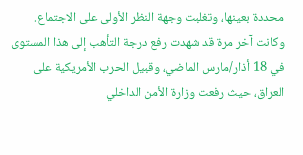محددة بعينها، وتغلبت وجهة النظر الأولى على الاجتماع.
وكانت آخر مرة قد شهدت رفع درجة التأهب إلى هذا المستوى في 18 أذار/مارس الماضي، وقبيل الحرب الأمريكية على العراق، حيث رفعت وزارة الأمن الداخلي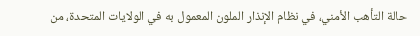حالة التأهب الأمني، في نظام الإنذار الملون المعمول به في الولايات المتحدة، من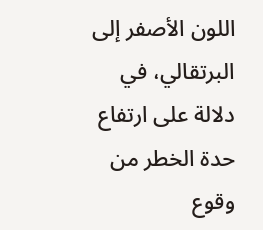اللون الأصفر إلى البرتقالي، في دلالة على ارتفاع حدة الخطر من وقوع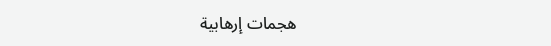هجمات إرهابية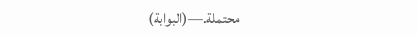محتملة.—(البوابة)